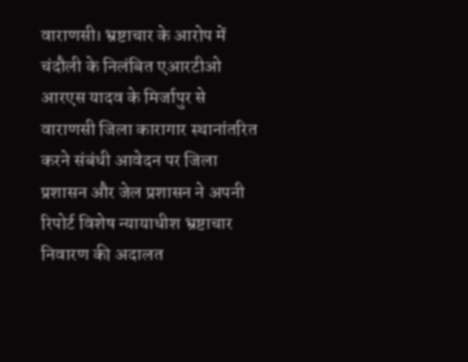वाराणसी। भ्रष्टाचार के आरोप में चंदौली के निलंबित एआरटीओ आरएस यादव के मिर्जापुर से वाराणसी जिला कारागार स्थानांतरित करने संबंधी आवेदन पर जिला प्रशासन और जेल प्रशासन ने अपनी रिपोर्ट विशेष न्यायाधीश भ्रष्टाचार निवारण की अदालत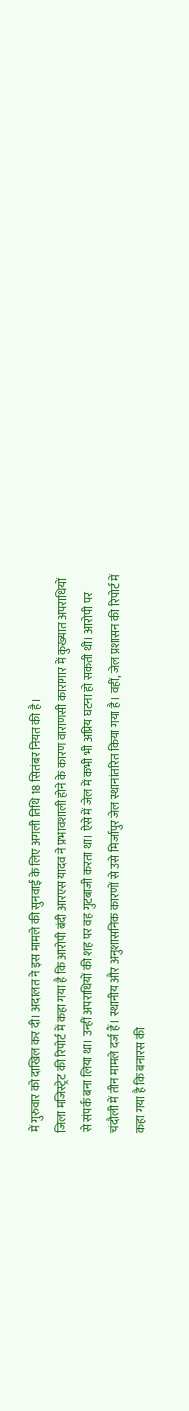में गुरुवार को दाखिल कर दी। अदालत ने इस मामले की सुनवाई के लिए अगली तिथि 18 सितंबर नियत की है।
जिला मजिस्ट्रेट की रिपोर्ट में कहा गया है कि आरोपी बंदी आरएस यादव ने प्रभावशाली होने के कारण वाराणसी कारागार में कुख्यात अपराधियों से संपर्क बना लिया था। उन्हीं अपराधियों की शह पर वह गुटबाजी करता था। ऐसे में जेल में कभी भी अप्रिय घटना हो सकती थी। आरोपी पर चंदौली में तीन मामले दर्ज हैं। स्थानीय और अनुशासनिक कारणों से उसे मिर्जापुर जेल स्थानांतरित किया गया है। वहीं, जेल प्रशासन की रिपोर्ट में कहा गया है कि बनारस की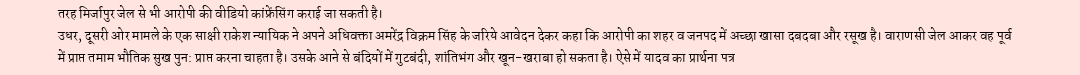तरह मिर्जापुर जेल से भी आरोपी की वीडियो कांफ्रेंसिंग कराई जा सकती है।
उधर, दूसरी ओर मामले के एक साक्षी राकेश न्यायिक ने अपने अधिवक्ता अमरेंद्र विक्रम सिंह के जरिये आवेदन देकर कहा कि आरोपी का शहर व जनपद में अच्छा खासा दबदबा और रसूख है। वाराणसी जेल आकर वह पूर्व में प्राप्त तमाम भौतिक सुख पुन: प्राप्त करना चाहता है। उसके आने से बंदियों में गुटबंदी, शांतिभंग और खून-खराबा हो सकता है। ऐसे में यादव का प्रार्थना पत्र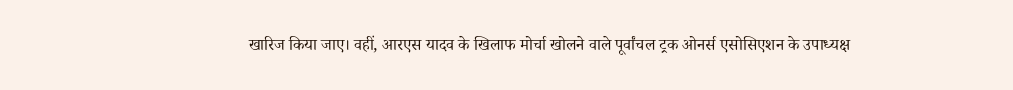खारिज किया जाए। वहीं, आरएस यादव के खिलाफ मोर्चा खोलने वाले पूर्वांचल ट्रक ओनर्स एसोसिएशन के उपाध्यक्ष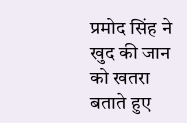प्रमोद सिंह ने खुद की जान को खतरा बताते हुए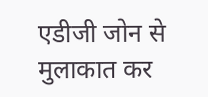एडीजी जोन से मुलाकात कर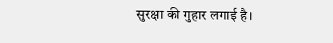सुरक्षा की गुहार लगाई है।